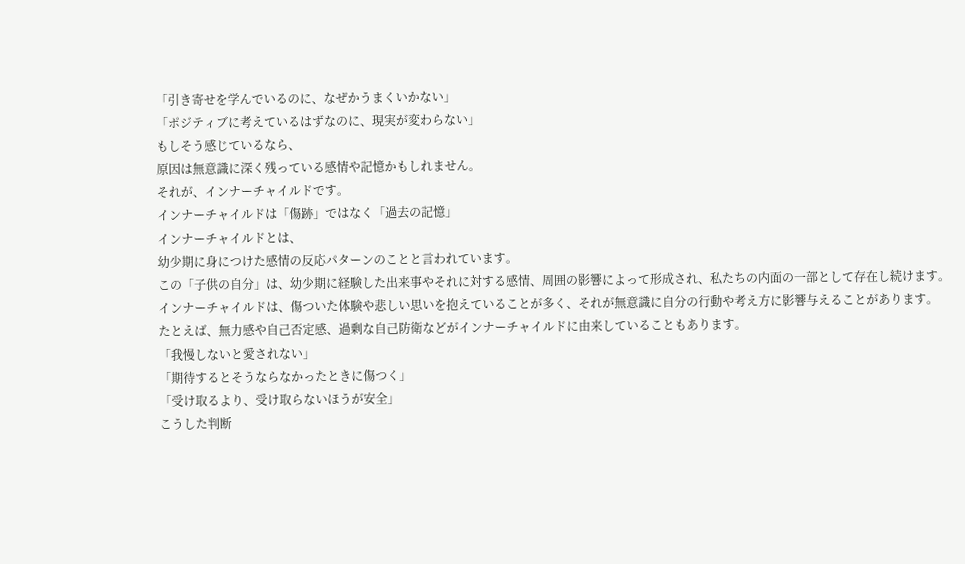「引き寄せを学んでいるのに、なぜかうまくいかない」
「ポジティブに考えているはずなのに、現実が変わらない」
もしそう感じているなら、
原因は無意識に深く残っている感情や記憶かもしれません。
それが、インナーチャイルドです。
インナーチャイルドは「傷跡」ではなく「過去の記憶」
インナーチャイルドとは、
幼少期に身につけた感情の反応パターンのことと言われています。
この「子供の自分」は、幼少期に経験した出来事やそれに対する感情、周囲の影響によって形成され、私たちの内面の一部として存在し続けます。
インナーチャイルドは、傷ついた体験や悲しい思いを抱えていることが多く、それが無意識に自分の行動や考え方に影響与えることがあります。
たとえば、無力感や自己否定感、過剰な自己防衛などがインナーチャイルドに由来していることもあります。
「我慢しないと愛されない」
「期待するとそうならなかったときに傷つく」
「受け取るより、受け取らないほうが安全」
こうした判断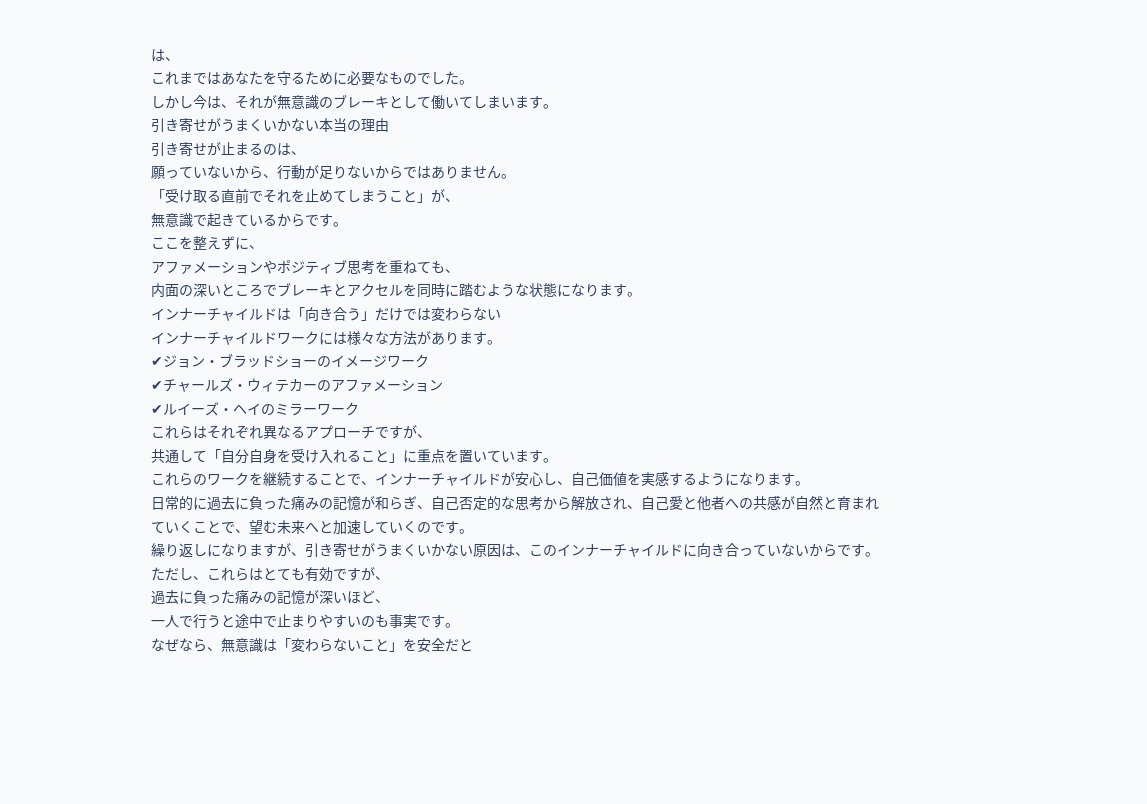は、
これまではあなたを守るために必要なものでした。
しかし今は、それが無意識のブレーキとして働いてしまいます。
引き寄せがうまくいかない本当の理由
引き寄せが止まるのは、
願っていないから、行動が足りないからではありません。
「受け取る直前でそれを止めてしまうこと」が、
無意識で起きているからです。
ここを整えずに、
アファメーションやポジティブ思考を重ねても、
内面の深いところでブレーキとアクセルを同時に踏むような状態になります。
インナーチャイルドは「向き合う」だけでは変わらない
インナーチャイルドワークには様々な方法があります。
✔ジョン・ブラッドショーのイメージワーク
✔チャールズ・ウィテカーのアファメーション
✔ルイーズ・ヘイのミラーワーク
これらはそれぞれ異なるアプローチですが、
共通して「自分自身を受け入れること」に重点を置いています。
これらのワークを継続することで、インナーチャイルドが安心し、自己価値を実感するようになります。
日常的に過去に負った痛みの記憶が和らぎ、自己否定的な思考から解放され、自己愛と他者への共感が自然と育まれていくことで、望む未来へと加速していくのです。
繰り返しになりますが、引き寄せがうまくいかない原因は、このインナーチャイルドに向き合っていないからです。
ただし、これらはとても有効ですが、
過去に負った痛みの記憶が深いほど、
一人で行うと途中で止まりやすいのも事実です。
なぜなら、無意識は「変わらないこと」を安全だと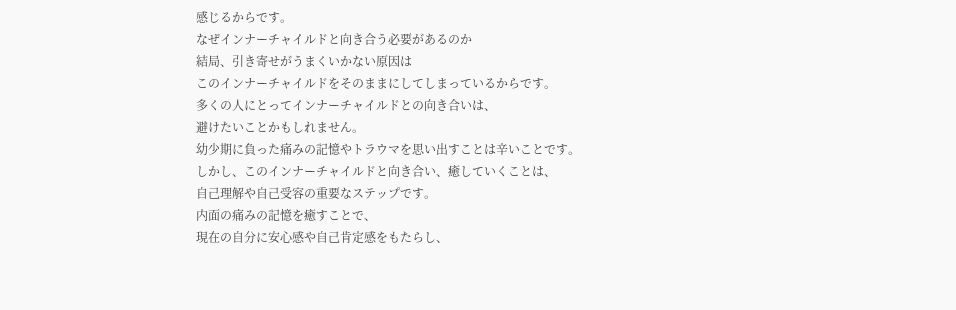感じるからです。
なぜインナーチャイルドと向き合う必要があるのか
結局、引き寄せがうまくいかない原因は
このインナーチャイルドをそのままにしてしまっているからです。
多くの人にとってインナーチャイルドとの向き合いは、
避けたいことかもしれません。
幼少期に負った痛みの記憶やトラウマを思い出すことは辛いことです。
しかし、このインナーチャイルドと向き合い、癒していくことは、
自己理解や自己受容の重要なステップです。
内面の痛みの記憶を癒すことで、
現在の自分に安心感や自己肯定感をもたらし、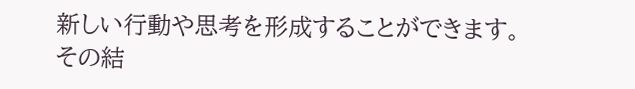新しい行動や思考を形成することができます。
その結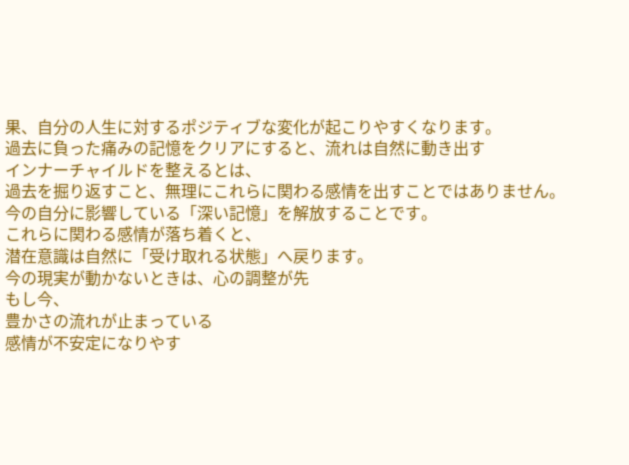果、自分の人生に対するポジティブな変化が起こりやすくなります。
過去に負った痛みの記憶をクリアにすると、流れは自然に動き出す
インナーチャイルドを整えるとは、
過去を掘り返すこと、無理にこれらに関わる感情を出すことではありません。
今の自分に影響している「深い記憶」を解放することです。
これらに関わる感情が落ち着くと、
潜在意識は自然に「受け取れる状態」へ戻ります。
今の現実が動かないときは、心の調整が先
もし今、
豊かさの流れが止まっている
感情が不安定になりやす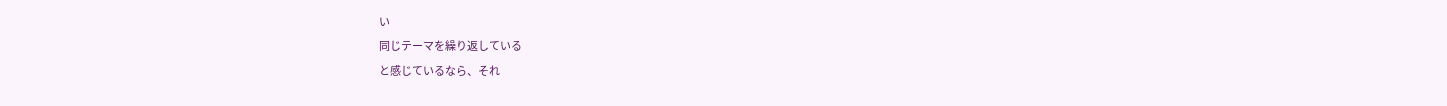い
同じテーマを繰り返している
と感じているなら、それ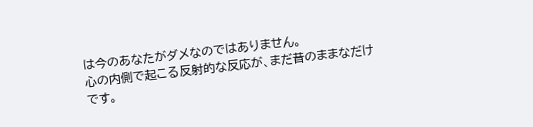は今のあなたがダメなのではありません。
心の内側で起こる反射的な反応が、まだ昔のままなだけです。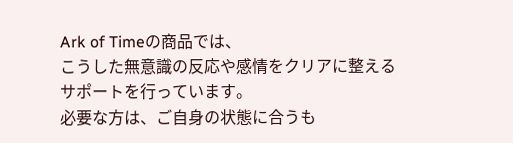Ark of Timeの商品では、
こうした無意識の反応や感情をクリアに整えるサポートを行っています。
必要な方は、ご自身の状態に合うも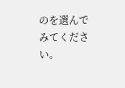のを選んでみてください。